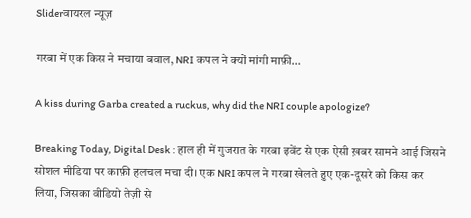Sliderवायरल न्यूज़

गरबा में एक किस ने मचाया बवाल, NRI कपल ने क्यों मांगी माफ़ी…

A kiss during Garba created a ruckus, why did the NRI couple apologize?

Breaking Today, Digital Desk : हाल ही में गुजरात के गरबा इवेंट से एक ऐसी ख़बर सामने आई जिसने सोशल मीडिया पर काफ़ी हलचल मचा दी। एक NRI कपल ने गरबा खेलते हुए एक-दूसरे को किस कर लिया, जिसका वीडियो तेज़ी से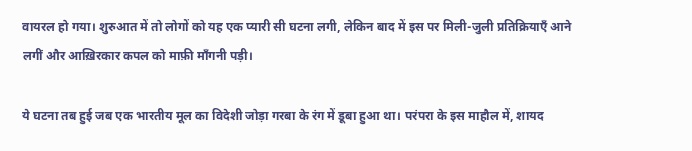वायरल हो गया। शुरुआत में तो लोगों को यह एक प्यारी सी घटना लगी, लेकिन बाद में इस पर मिली-जुली प्रतिक्रियाएँ आने लगीं और आख़िरकार कपल को माफ़ी माँगनी पड़ी।

ये घटना तब हुई जब एक भारतीय मूल का विदेशी जोड़ा गरबा के रंग में डूबा हुआ था। परंपरा के इस माहौल में, शायद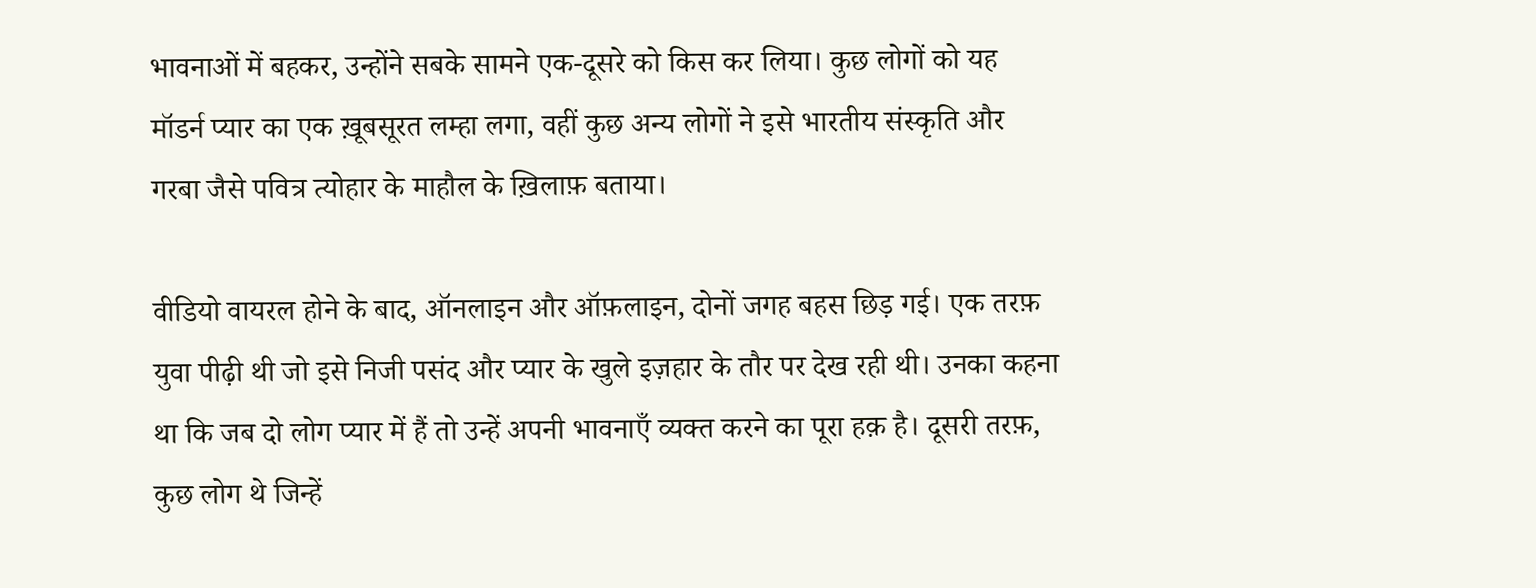भावनाओं में बहकर, उन्होंने सबके सामने एक-दूसरे को किस कर लिया। कुछ लोगों को यह मॉडर्न प्यार का एक ख़ूबसूरत लम्हा लगा, वहीं कुछ अन्य लोगों ने इसे भारतीय संस्कृति और गरबा जैसे पवित्र त्योहार के माहौल के ख़िलाफ़ बताया।

वीडियो वायरल होने के बाद, ऑनलाइन और ऑफ़लाइन, दोनों जगह बहस छिड़ गई। एक तरफ़ युवा पीढ़ी थी जो इसे निजी पसंद और प्यार के खुले इज़हार के तौर पर देख रही थी। उनका कहना था कि जब दो लोग प्यार में हैं तो उन्हें अपनी भावनाएँ व्यक्त करने का पूरा हक़ है। दूसरी तरफ़, कुछ लोग थे जिन्हें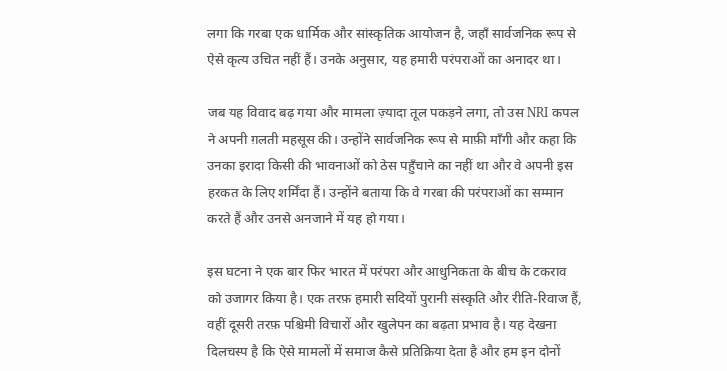लगा कि गरबा एक धार्मिक और सांस्कृतिक आयोजन है, जहाँ सार्वजनिक रूप से ऐसे कृत्य उचित नहीं हैं। उनके अनुसार, यह हमारी परंपराओं का अनादर था।

जब यह विवाद बढ़ गया और मामला ज़्यादा तूल पकड़ने लगा, तो उस NRI कपल ने अपनी ग़लती महसूस की। उन्होंने सार्वजनिक रूप से माफ़ी माँगी और कहा कि उनका इरादा किसी की भावनाओं को ठेस पहुँचाने का नहीं था और वे अपनी इस हरकत के लिए शर्मिंदा हैं। उन्होंने बताया कि वे गरबा की परंपराओं का सम्मान करते हैं और उनसे अनजाने में यह हो गया।

इस घटना ने एक बार फिर भारत में परंपरा और आधुनिकता के बीच के टकराव को उजागर किया है। एक तरफ़ हमारी सदियों पुरानी संस्कृति और रीति-रिवाज हैं, वहीं दूसरी तरफ़ पश्चिमी विचारों और खुलेपन का बढ़ता प्रभाव है। यह देखना दिलचस्प है कि ऐसे मामलों में समाज कैसे प्रतिक्रिया देता है और हम इन दोनों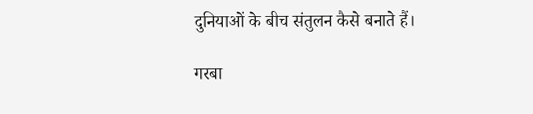दुनियाओं के बीच संतुलन कैसे बनाते हैं।

गरबा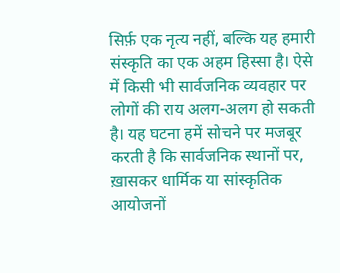सिर्फ़ एक नृत्य नहीं, बल्कि यह हमारी संस्कृति का एक अहम हिस्सा है। ऐसे में किसी भी सार्वजनिक व्यवहार पर लोगों की राय अलग-अलग हो सकती है। यह घटना हमें सोचने पर मजबूर करती है कि सार्वजनिक स्थानों पर, ख़ासकर धार्मिक या सांस्कृतिक आयोजनों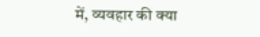में, व्यवहार की क्या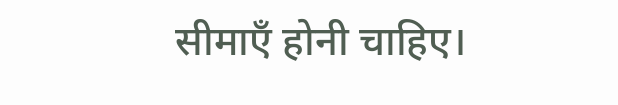सीमाएँ होनी चाहिए।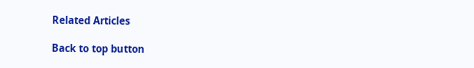Related Articles

Back to top button